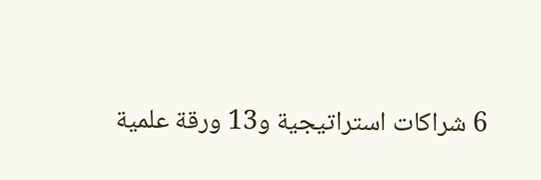6 شراكات استراتيجية و13 ورقة علمية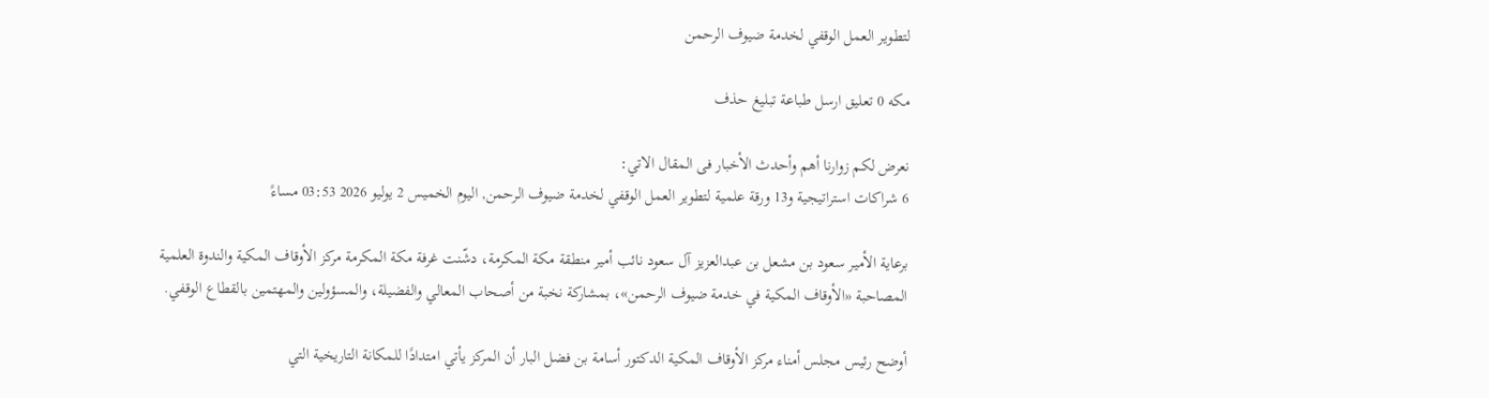لتطوير العمل الوقفي لخدمة ضيوف الرحمن

مكه 0 تعليق ارسل طباعة تبليغ حذف

نعرض لكم زوارنا أهم وأحدث الأخبار فى المقال الاتي:
6 شراكات استراتيجية و13 ورقة علمية لتطوير العمل الوقفي لخدمة ضيوف الرحمن, اليوم الخميس 2 يوليو 2026 03:53 مساءً

برعاية الأمير سعود بن مشعل بن عبدالعزيز آل سعود نائب أمير منطقة مكة المكرمة، دشّنت غرفة مكة المكرمة مركز الأوقاف المكية والندوة العلمية المصاحبة «الأوقاف المكية في خدمة ضيوف الرحمن»، بمشاركة نخبة من أصحاب المعالي والفضيلة، والمسؤولين والمهتمين بالقطاع الوقفي.

أوضح رئيس مجلس أمناء مركز الأوقاف المكية الدكتور أسامة بن فضل البار أن المركز يأتي امتدادًا للمكانة التاريخية التي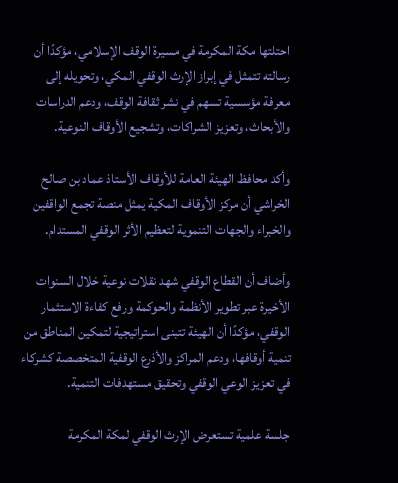احتلتها مكة المكرمة في مسيرة الوقف الإسلامي، مؤكدًا أن رسالته تتمثل في إبراز الإرث الوقفي المكي، وتحويله إلى معرفة مؤسسية تسهم في نشر ثقافة الوقف، ودعم الدراسات والأبحاث، وتعزيز الشراكات، وتشجيع الأوقاف النوعية.

وأكد محافظ الهيئة العامة للأوقاف الأستاذ عماد بن صالح الخراشي أن مركز الأوقاف المكية يمثل منصة تجمع الواقفين والخبراء والجهات التنموية لتعظيم الأثر الوقفي المستدام.

وأضاف أن القطاع الوقفي شهد نقلات نوعية خلال السنوات الأخيرة عبر تطوير الأنظمة والحوكمة ورفع كفاءة الاستثمار الوقفي، مؤكدًا أن الهيئة تتبنى استراتيجية لتمكين المناطق من تنمية أوقافها، ودعم المراكز والأذرع الوقفية المتخصصة كشركاء في تعزيز الوعي الوقفي وتحقيق مستهدفات التنمية.

جلسة علمية تستعرض الإرث الوقفي لمكة المكرمة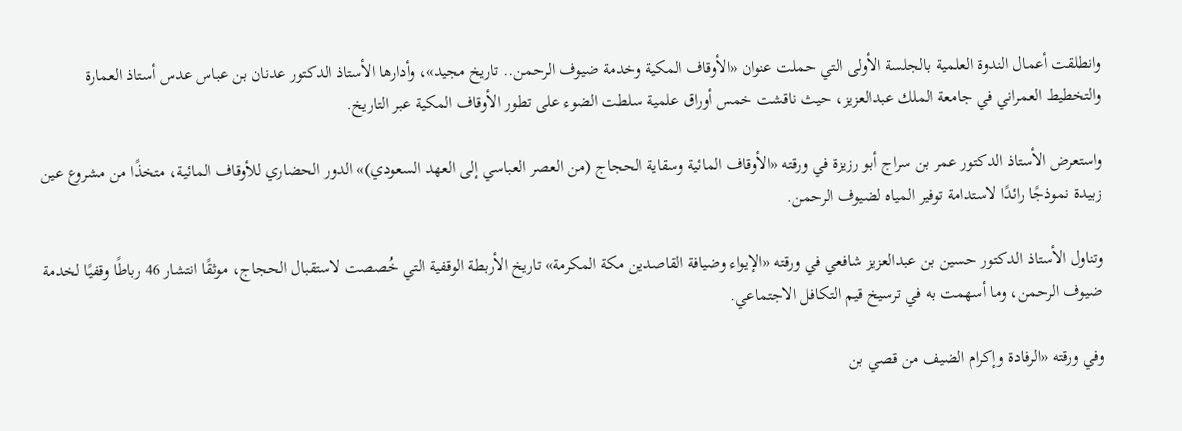وانطلقت أعمال الندوة العلمية بالجلسة الأولى التي حملت عنوان «الأوقاف المكية وخدمة ضيوف الرحمن.. تاريخ مجيد»، وأدارها الأستاذ الدكتور عدنان بن عباس عدس أستاذ العمارة والتخطيط العمراني في جامعة الملك عبدالعزيز، حيث ناقشت خمس أوراق علمية سلطت الضوء على تطور الأوقاف المكية عبر التاريخ.

واستعرض الأستاذ الدكتور عمر بن سراج أبو رزيزة في ورقته «الأوقاف المائية وسقاية الحجاج (من العصر العباسي إلى العهد السعودي)» الدور الحضاري للأوقاف المائية، متخذًا من مشروع عين زبيدة نموذجًا رائدًا لاستدامة توفير المياه لضيوف الرحمن.

وتناول الأستاذ الدكتور حسين بن عبدالعزيز شافعي في ورقته «الإيواء وضيافة القاصدين مكة المكرمة» تاريخ الأربطة الوقفية التي خُصصت لاستقبال الحجاج، موثقًا انتشار 46 رباطًا وقفيًا لخدمة ضيوف الرحمن، وما أسهمت به في ترسيخ قيم التكافل الاجتماعي.

وفي ورقته «الرفادة وإكرام الضيف من قصي بن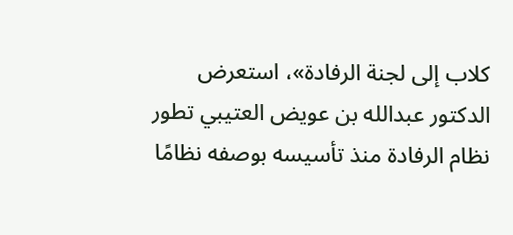كلاب إلى لجنة الرفادة»، استعرض الدكتور عبدالله بن عويض العتيبي تطور نظام الرفادة منذ تأسيسه بوصفه نظامًا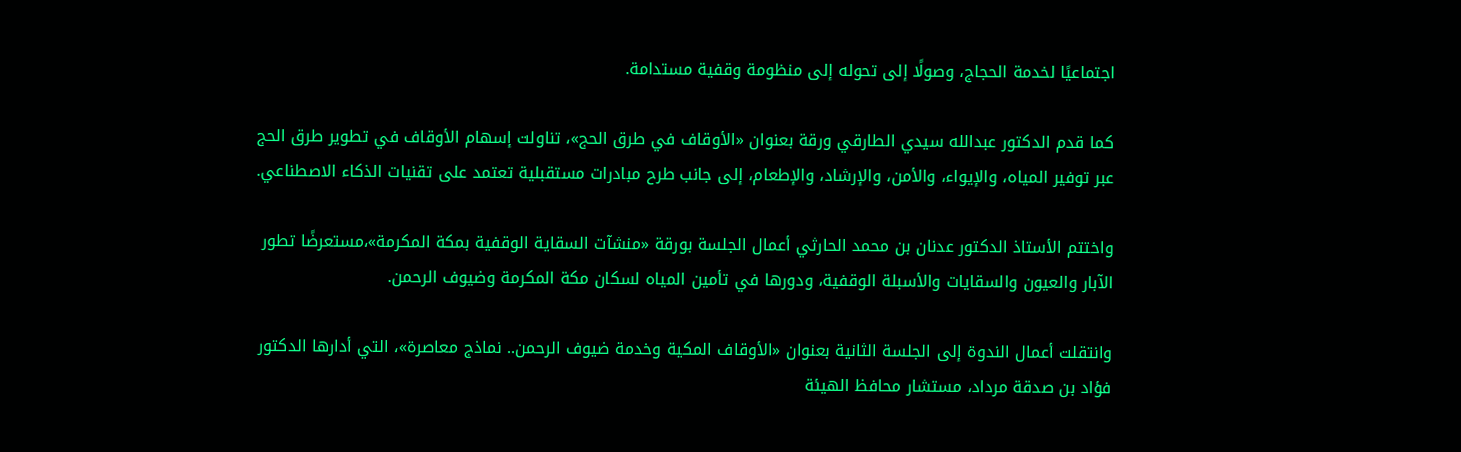اجتماعيًا لخدمة الحجاج، وصولًا إلى تحوله إلى منظومة وقفية مستدامة.

كما قدم الدكتور عبدالله سيدي الطارقي ورقة بعنوان «الأوقاف في طرق الحج»، تناولت إسهام الأوقاف في تطوير طرق الحج عبر توفير المياه، والإيواء، والأمن، والإرشاد، والإطعام، إلى جانب طرح مبادرات مستقبلية تعتمد على تقنيات الذكاء الاصطناعي.

واختتم الأستاذ الدكتور عدنان بن محمد الحارثي أعمال الجلسة بورقة «منشآت السقاية الوقفية بمكة المكرمة»،مستعرضًا تطور الآبار والعيون والسقايات والأسبلة الوقفية، ودورها في تأمين المياه لسكان مكة المكرمة وضيوف الرحمن.

وانتقلت أعمال الندوة إلى الجلسة الثانية بعنوان «الأوقاف المكية وخدمة ضيوف الرحمن.. نماذج معاصرة»، التي أدارها الدكتور فؤاد بن صدقة مرداد، مستشار محافظ الهيئة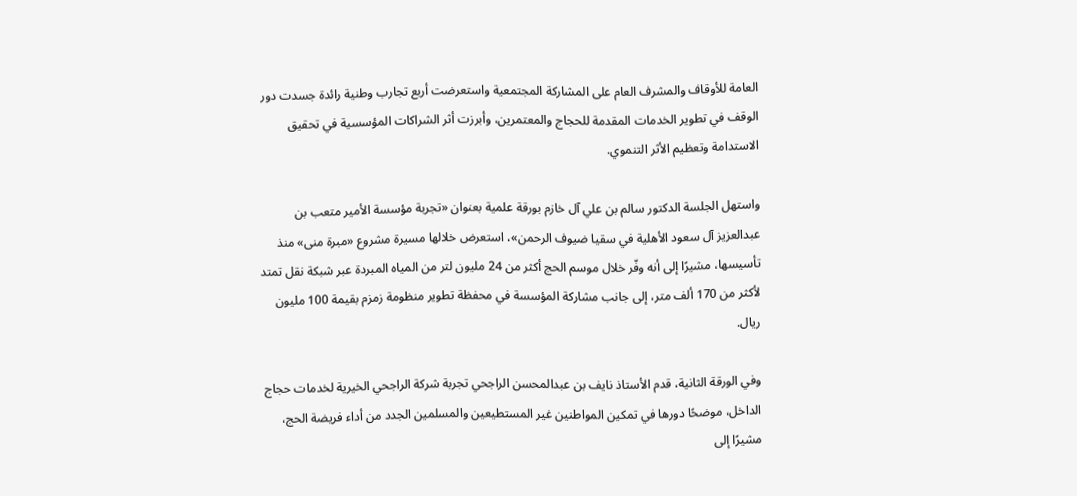العامة للأوقاف والمشرف العام على المشاركة المجتمعية واستعرضت أربع تجارب وطنية رائدة جسدت دور الوقف في تطوير الخدمات المقدمة للحجاج والمعتمرين، وأبرزت أثر الشراكات المؤسسية في تحقيق الاستدامة وتعظيم الأثر التنموي.

واستهل الجلسة الدكتور سالم بن علي آل خازم بورقة علمية بعنوان «تجربة مؤسسة الأمير متعب بن عبدالعزيز آل سعود الأهلية في سقيا ضيوف الرحمن»، استعرض خلالها مسيرة مشروع «مبرة منى» منذ تأسيسها، مشيرًا إلى أنه وفّر خلال موسم الحج أكثر من 24 مليون لتر من المياه المبردة عبر شبكة نقل تمتد لأكثر من 170 ألف متر، إلى جانب مشاركة المؤسسة في محفظة تطوير منظومة زمزم بقيمة 100 مليون ريال.

وفي الورقة الثانية، قدم الأستاذ نايف بن عبدالمحسن الراجحي تجربة شركة الراجحي الخيرية لخدمات حجاج الداخل، موضحًا دورها في تمكين المواطنين غير المستطيعين والمسلمين الجدد من أداء فريضة الحج، مشيرًا إلى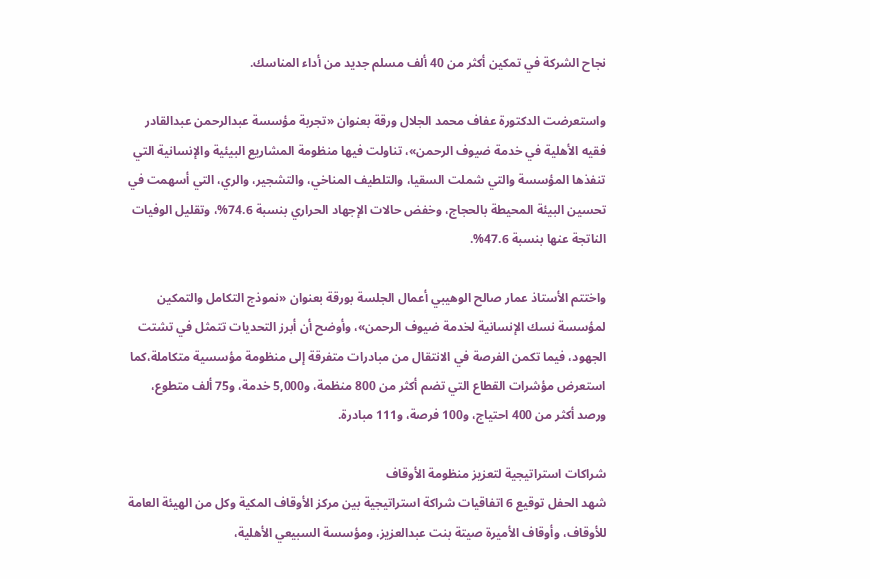نجاح الشركة في تمكين أكثر من 40 ألف مسلم جديد من أداء المناسك.

واستعرضت الدكتورة عفاف محمد الجلال ورقة بعنوان «تجربة مؤسسة عبدالرحمن عبدالقادر فقيه الأهلية في خدمة ضيوف الرحمن»، تناولت فيها منظومة المشاريع البيئية والإنسانية التي تنفذها المؤسسة والتي شملت السقيا، والتلطيف المناخي، والتشجير، والري، التي أسهمت في تحسين البيئة المحيطة بالحجاج، وخفض حالات الإجهاد الحراري بنسبة 74.6%، وتقليل الوفيات الناتجة عنها بنسبة 47.6%.

واختتم الأستاذ عمار صالح الوهيبي أعمال الجلسة بورقة بعنوان «نموذج التكامل والتمكين لمؤسسة نسك الإنسانية لخدمة ضيوف الرحمن»، وأوضح أن أبرز التحديات تتمثل في تشتت الجهود، فيما تكمن الفرصة في الانتقال من مبادرات متفرقة إلى منظومة مؤسسية متكاملة،كما استعرض مؤشرات القطاع التي تضم أكثر من 800 منظمة، و5,000 خدمة، و75 ألف متطوع، ورصد أكثر من 400 احتياج، و100 فرصة، و111 مبادرة.

شراكات استراتيجية لتعزيز منظومة الأوقاف
شهد الحفل توقيع 6 اتفاقيات شراكة استراتيجية بين مركز الأوقاف المكية وكل من الهيئة العامة للأوقاف، وأوقاف الأميرة صيتة بنت عبدالعزيز، ومؤسسة السبيعي الأهلية،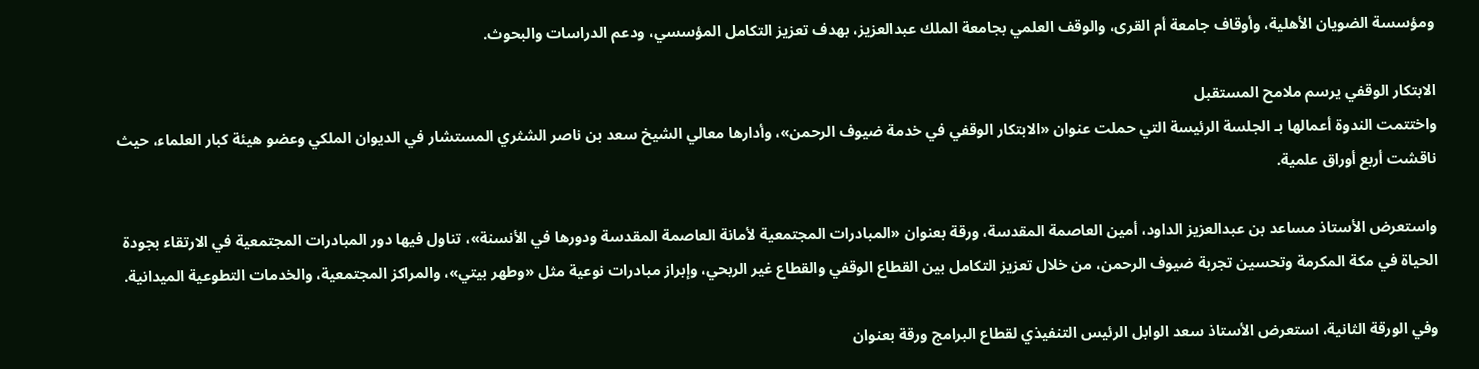ومؤسسة الضويان الأهلية، وأوقاف جامعة أم القرى، والوقف العلمي بجامعة الملك عبدالعزيز، بهدف تعزيز التكامل المؤسسي، ودعم الدراسات والبحوث.

الابتكار الوقفي يرسم ملامح المستقبل
واختتمت الندوة أعمالها بـ الجلسة الرئيسة التي حملت عنوان «الابتكار الوقفي في خدمة ضيوف الرحمن»، وأدارها معالي الشيخ سعد بن ناصر الشثري المستشار في الديوان الملكي وعضو هيئة كبار العلماء، حيث ناقشت أربع أوراق علمية.

واستعرض الأستاذ مساعد بن عبدالعزيز الداود، أمين العاصمة المقدسة، ورقة بعنوان «المبادرات المجتمعية لأمانة العاصمة المقدسة ودورها في الأنسنة»، تناول فيها دور المبادرات المجتمعية في الارتقاء بجودة الحياة في مكة المكرمة وتحسين تجربة ضيوف الرحمن، من خلال تعزيز التكامل بين القطاع الوقفي والقطاع غير الربحي، وإبراز مبادرات نوعية مثل «وطهر بيتي»، والمراكز المجتمعية، والخدمات التطوعية الميدانية.

وفي الورقة الثانية، استعرض الأستاذ سعد الوابل الرئيس التنفيذي لقطاع البرامج ورقة بعنوان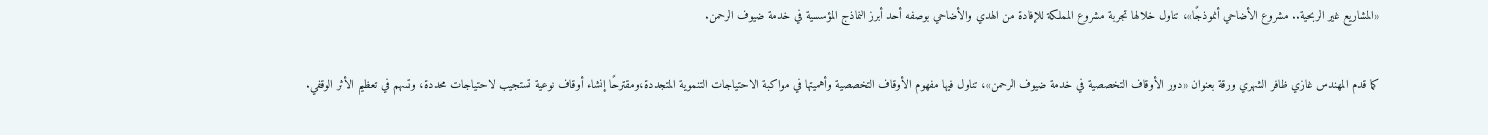«المشاريع غير الربحية.. مشروع الأضاحي أنموذجًا»، تناول خلالها تجربة مشروع المملكة للإفادة من الهدي والأضاحي بوصفه أحد أبرز النماذج المؤسسية في خدمة ضيوف الرحمن.

كما قدم المهندس غازي ظافر الشهري ورقة بعنوان «دور الأوقاف التخصصية في خدمة ضيوف الرحمن»، تناول فيها مفهوم الأوقاف التخصصية وأهميتها في مواكبة الاحتياجات التنموية المتجددة،ومقترحًا إنشاء أوقاف نوعية تستجيب لاحتياجات محددة، وتسهم في تعظيم الأثر الوقفي.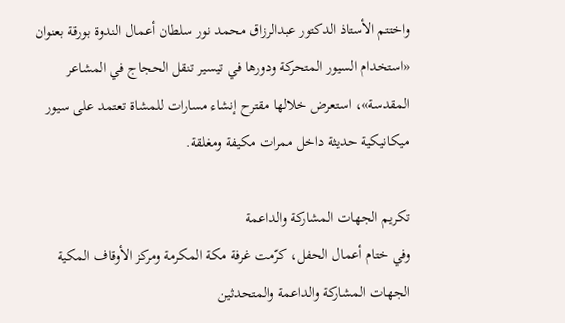واختتم الأستاذ الدكتور عبدالرزاق محمد نور سلطان أعمال الندوة بورقة بعنوان «استخدام السيور المتحركة ودورها في تيسير تنقل الحجاج في المشاعر المقدسة»، استعرض خلالها مقترح إنشاء مسارات للمشاة تعتمد على سيور ميكانيكية حديثة داخل ممرات مكيفة ومغلقة.

تكريم الجهات المشاركة والداعمة
وفي ختام أعمال الحفل، كرّمت غرفة مكة المكرمة ومركز الأوقاف المكية الجهات المشاركة والداعمة والمتحدثين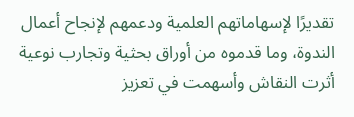تقديرًا لإسهاماتهم العلمية ودعمهم لإنجاح أعمال الندوة، وما قدموه من أوراق بحثية وتجارب نوعية أثرت النقاش وأسهمت في تعزيز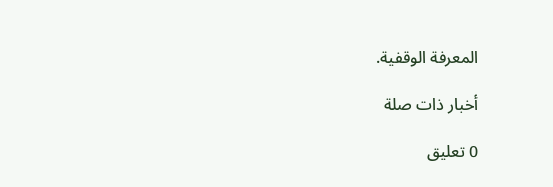المعرفة الوقفية.

أخبار ذات صلة

0 تعليق